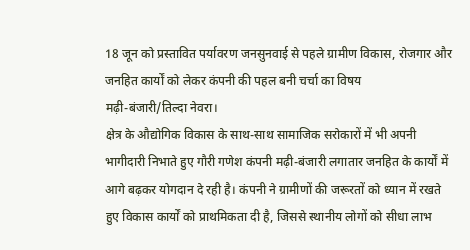18 जून को प्रस्तावित पर्यावरण जनसुनवाई से पहले ग्रामीण विकास, रोजगार और जनहित कार्यों को लेकर कंपनी की पहल बनी चर्चा का विषय
मढ़ी-बंजारी/तिल्दा नेवरा।
क्षेत्र के औद्योगिक विकास के साथ-साथ सामाजिक सरोकारों में भी अपनी भागीदारी निभाते हुए गौरी गणेश कंपनी मढ़ी-बंजारी लगातार जनहित के कार्यों में आगे बढ़कर योगदान दे रही है। कंपनी ने ग्रामीणों की जरूरतों को ध्यान में रखते हुए विकास कार्यों को प्राथमिकता दी है, जिससे स्थानीय लोगों को सीधा लाभ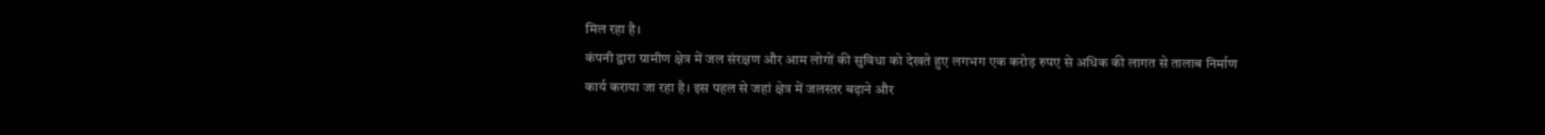मिल रहा है।
कंपनी द्वारा ग्रामीण क्षेत्र में जल संरक्षण और आम लोगों की सुविधा को देखते हुए लगभग एक करोड़ रुपए से अधिक की लागत से तालाब निर्माण कार्य कराया जा रहा है। इस पहल से जहां क्षेत्र में जलस्तर बढ़ाने और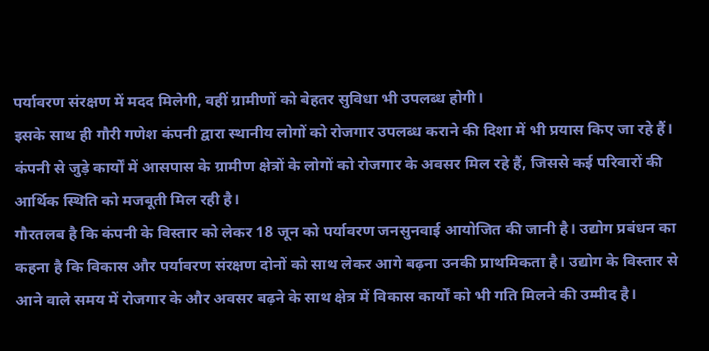पर्यावरण संरक्षण में मदद मिलेगी, वहीं ग्रामीणों को बेहतर सुविधा भी उपलब्ध होगी।
इसके साथ ही गौरी गणेश कंपनी द्वारा स्थानीय लोगों को रोजगार उपलब्ध कराने की दिशा में भी प्रयास किए जा रहे हैं। कंपनी से जुड़े कार्यों में आसपास के ग्रामीण क्षेत्रों के लोगों को रोजगार के अवसर मिल रहे हैं, जिससे कई परिवारों की आर्थिक स्थिति को मजबूती मिल रही है।
गौरतलब है कि कंपनी के विस्तार को लेकर 18 जून को पर्यावरण जनसुनवाई आयोजित की जानी है। उद्योग प्रबंधन का कहना है कि विकास और पर्यावरण संरक्षण दोनों को साथ लेकर आगे बढ़ना उनकी प्राथमिकता है। उद्योग के विस्तार से आने वाले समय में रोजगार के और अवसर बढ़ने के साथ क्षेत्र में विकास कार्यों को भी गति मिलने की उम्मीद है।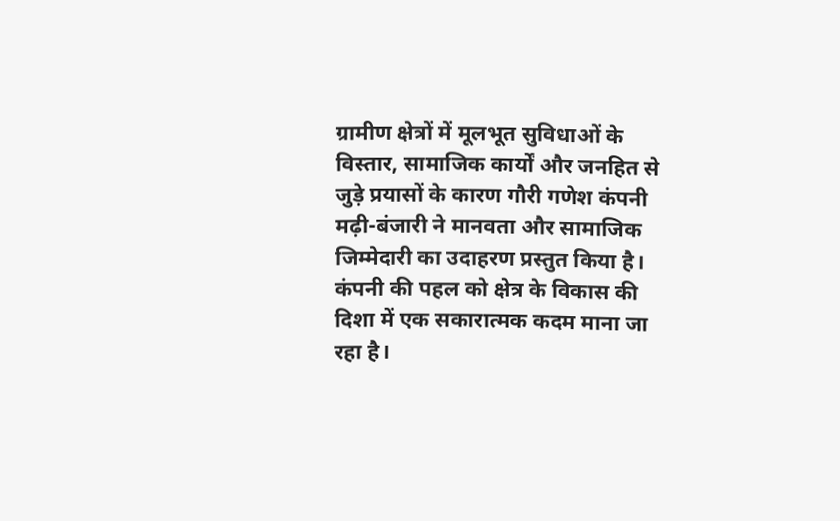ग्रामीण क्षेत्रों में मूलभूत सुविधाओं के विस्तार, सामाजिक कार्यों और जनहित से जुड़े प्रयासों के कारण गौरी गणेश कंपनी मढ़ी-बंजारी ने मानवता और सामाजिक जिम्मेदारी का उदाहरण प्रस्तुत किया है। कंपनी की पहल को क्षेत्र के विकास की दिशा में एक सकारात्मक कदम माना जा रहा है।